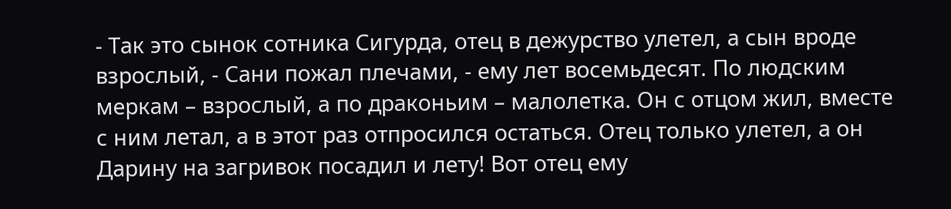- Так это сынок сотника Сигурда, отец в дежурство улетел, а сын вроде взрослый, - Сани пожал плечами, - ему лет восемьдесят. По людским меркам – взрослый, а по драконьим – малолетка. Он с отцом жил, вместе с ним летал, а в этот раз отпросился остаться. Отец только улетел, а он Дарину на загривок посадил и лету! Вот отец ему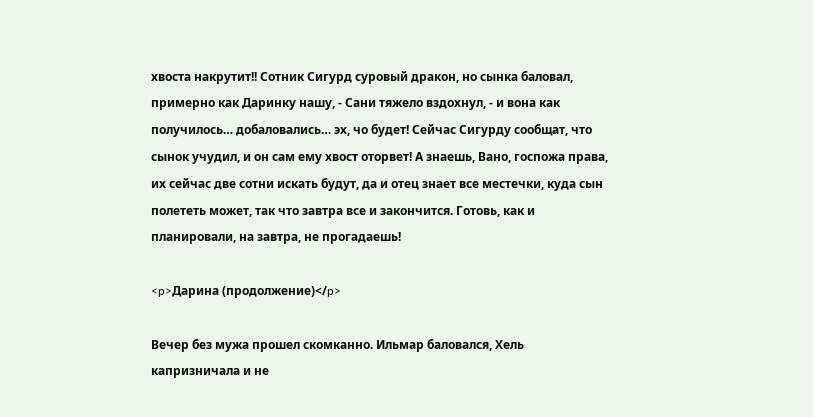хвоста накрутит!! Сотник Сигурд суровый дракон, но сынка баловал, примерно как Даринку нашу, - Сани тяжело вздохнул, - и вона как получилось… добаловались… эх, чо будет! Сейчас Сигурду сообщат, что сынок учудил, и он сам ему хвост оторвет! А знаешь, Вано, госпожа права, их сейчас две сотни искать будут, да и отец знает все местечки, куда сын полететь может, так что завтра все и закончится. Готовь, как и планировали, на завтра, не прогадаешь!

<p>Дарина (продолжение)</p>

Вечер без мужа прошел скомканно. Ильмар баловался, Хель капризничала и не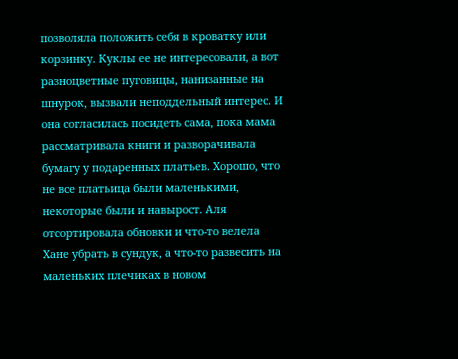позволяла положить себя в кроватку или корзинку. Куклы ее не интересовали, а вот разноцветные пуговицы, нанизанные на шнурок, вызвали неподдельный интерес. И она согласилась посидеть сама, пока мама рассматривала книги и разворачивала бумагу у подаренных платьев. Хорошо, что не все платьица были маленькими, некоторые были и навырост. Аля отсортировала обновки и что-то велела Хане убрать в сундук, а что-то развесить на маленьких плечиках в новом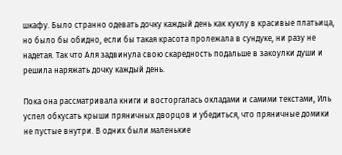шкафу. Было странно одевать дочку каждый день как куклу в красивые платьица, но было бы обидно, если бы такая красота пролежала в сундуке, ни разу не надетая. Так что Аля задвинула свою скаредность подальше в закоулки души и решила наряжать дочку каждый день.

Пока она рассматривала книги и восторгалась окладами и самими текстами, Иль успел обкусать крыши пряничных дворцов и убедиться, что пряничные домики не пустые внутри. В одних были маленькие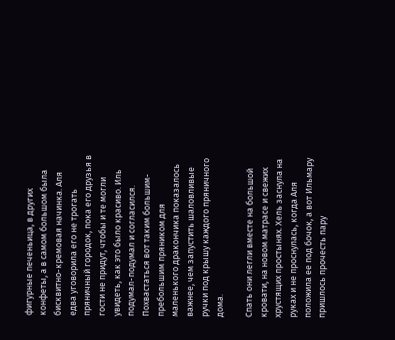фигурные печеньица, в других конфеты, а в самом большом была бисквитно-кремовая начинка. Аля едва уговорила его не трогать пряничный городок, пока его друзья в гости не придут, чтобы и те могли увидеть, как это было красиво. Иль подумал-подумал и согласился. Похвастаться вот таким большим-пребольшим пряником для маленького дракончика показалось важнее, чем запустить шаловливые ручки под крышу каждого пряничного дома.

Спать они легли вместе на большой кровати, на новом матрасе и свежих хрустящих простынях. Хель заснула на руках и не проснулась, когда Аля положила ее под бочок, а вот Ильмару пришлось прочесть пару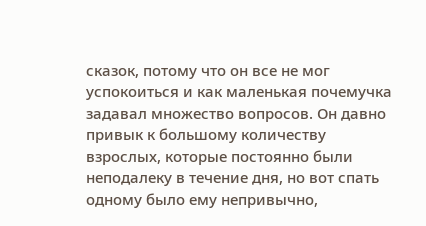сказок, потому что он все не мог успокоиться и как маленькая почемучка задавал множество вопросов. Он давно привык к большому количеству взрослых, которые постоянно были неподалеку в течение дня, но вот спать одному было ему непривычно,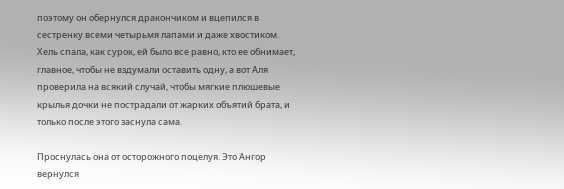поэтому он обернулся дракончиком и вцепился в сестренку всеми четырьмя лапами и даже хвостиком. Хель спала, как сурок, ей было все равно, кто ее обнимает, главное, чтобы не вздумали оставить одну, а вот Аля проверила на всякий случай, чтобы мягкие плюшевые крылья дочки не пострадали от жарких объятий брата, и только после этого заснула сама.

Проснулась она от осторожного поцелуя. Это Ангор вернулся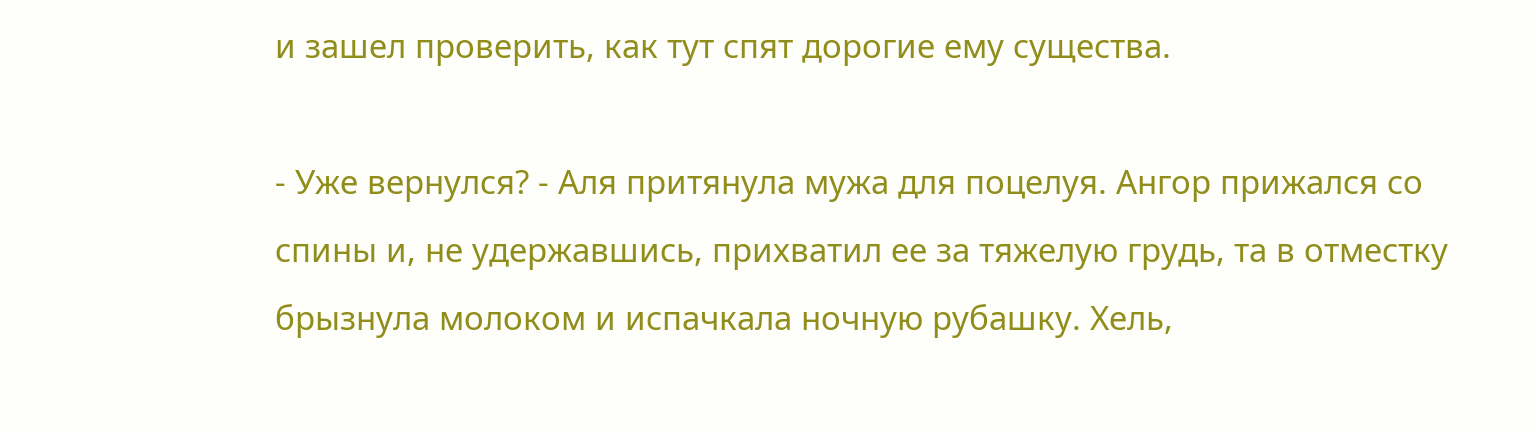и зашел проверить, как тут спят дорогие ему существа.

- Уже вернулся? - Аля притянула мужа для поцелуя. Ангор прижался со спины и, не удержавшись, прихватил ее за тяжелую грудь, та в отместку брызнула молоком и испачкала ночную рубашку. Хель,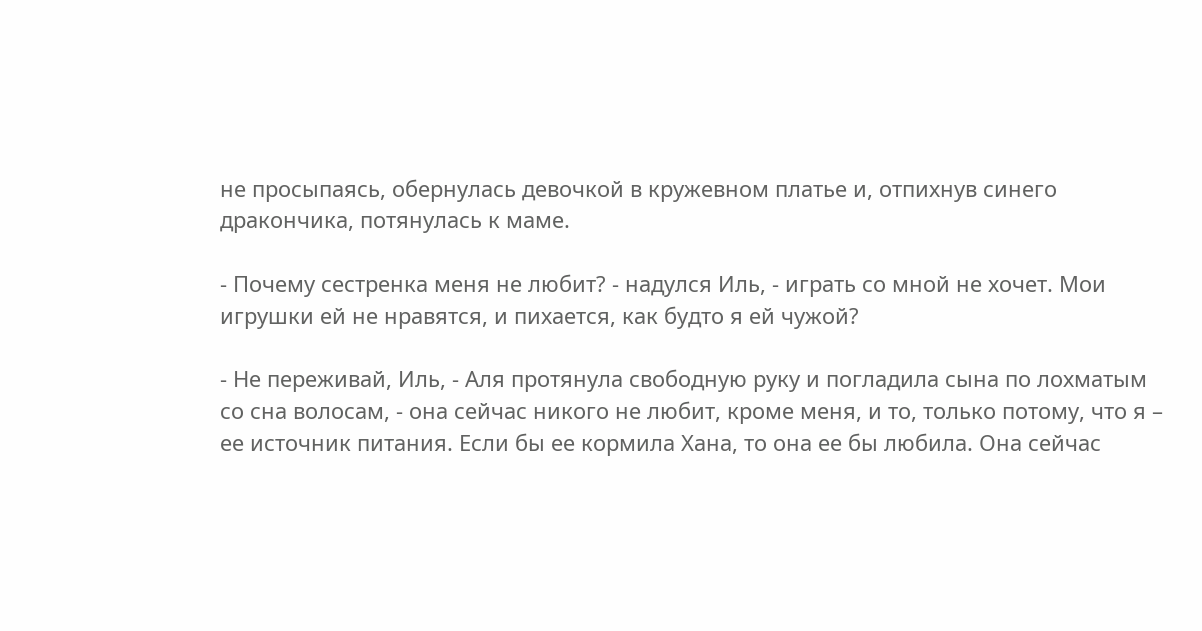не просыпаясь, обернулась девочкой в кружевном платье и, отпихнув синего дракончика, потянулась к маме.

- Почему сестренка меня не любит? - надулся Иль, - играть со мной не хочет. Мои игрушки ей не нравятся, и пихается, как будто я ей чужой?

- Не переживай, Иль, - Аля протянула свободную руку и погладила сына по лохматым со сна волосам, - она сейчас никого не любит, кроме меня, и то, только потому, что я – ее источник питания. Если бы ее кормила Хана, то она ее бы любила. Она сейчас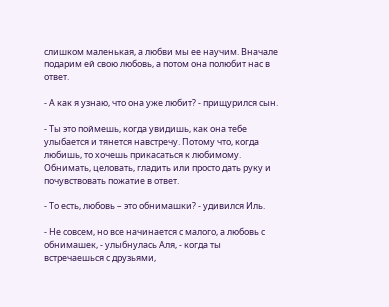слишком маленькая, а любви мы ее научим. Вначале подарим ей свою любовь, а потом она полюбит нас в ответ.

- А как я узнаю, что она уже любит? - прищурился сын.

- Ты это поймешь, когда увидишь, как она тебе улыбается и тянется навстречу. Потому что, когда любишь, то хочешь прикасаться к любимому. Обнимать, целовать, гладить или просто дать руку и почувствовать пожатие в ответ.

- То есть, любовь – это обнимашки? - удивился Иль.

- Не совсем, но все начинается с малого, а любовь с обнимашек, - улыбнулась Аля, - когда ты встречаешься с друзьями,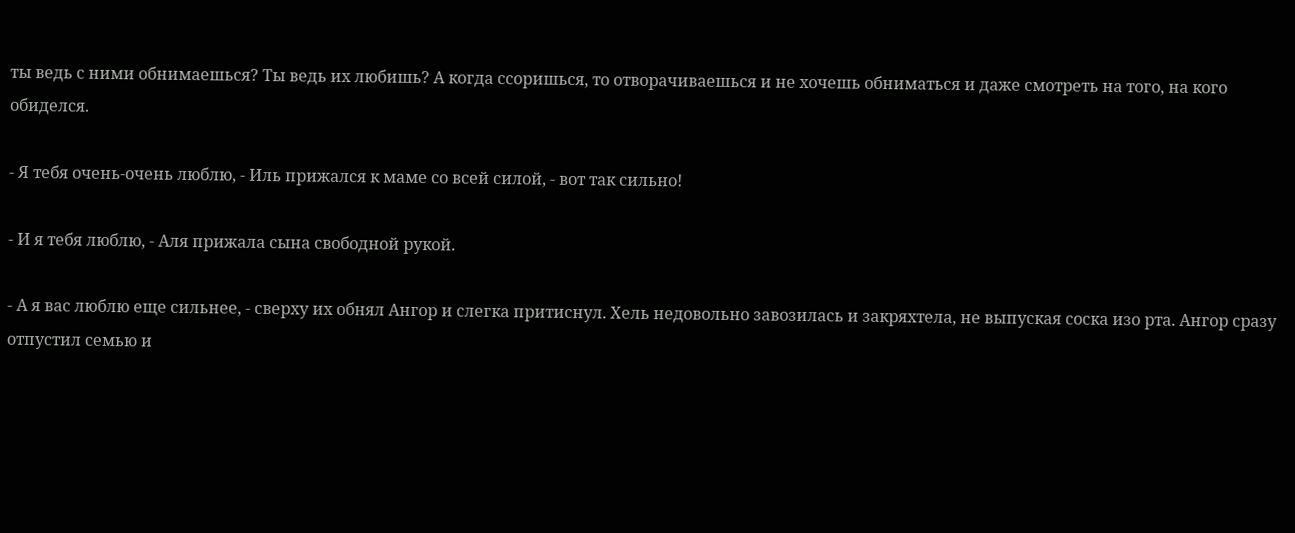ты ведь с ними обнимаешься? Ты ведь их любишь? А когда ссоришься, то отворачиваешься и не хочешь обниматься и даже смотреть на того, на кого обиделся.

- Я тебя очень-очень люблю, - Иль прижался к маме со всей силой, - вот так сильно!

- И я тебя люблю, - Аля прижала сына свободной рукой.

- А я вас люблю еще сильнее, - сверху их обнял Ангор и слегка притиснул. Хель недовольно завозилась и закряхтела, не выпуская соска изо рта. Ангор сразу отпустил семью и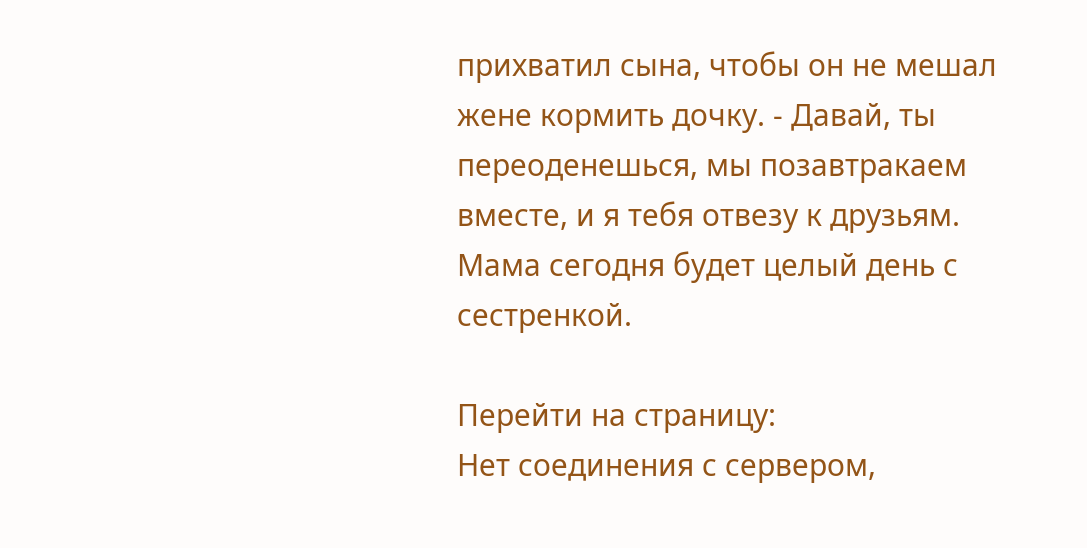прихватил сына, чтобы он не мешал жене кормить дочку. - Давай, ты переоденешься, мы позавтракаем вместе, и я тебя отвезу к друзьям. Мама сегодня будет целый день с сестренкой.

Перейти на страницу:
Нет соединения с сервером,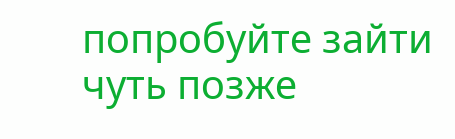попробуйте зайти чуть позже